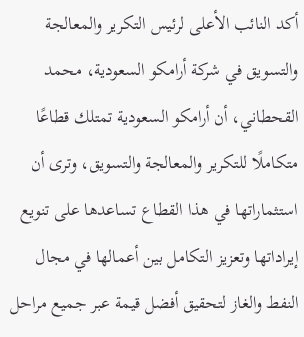أكد النائب الأعلى لرئيس التكرير والمعالجة والتسويق في شركة أرامكو السعودية، محمد القحطاني، أن أرامكو السعودية تمتلك قطاعًا متكاملًا للتكرير والمعالجة والتسويق، وترى أن استثماراتها في هذا القطاع تساعدها على تنويع إيراداتها وتعزيز التكامل بين أعمالها في مجال النفط والغاز لتحقيق أفضل قيمة عبر جميع مراحل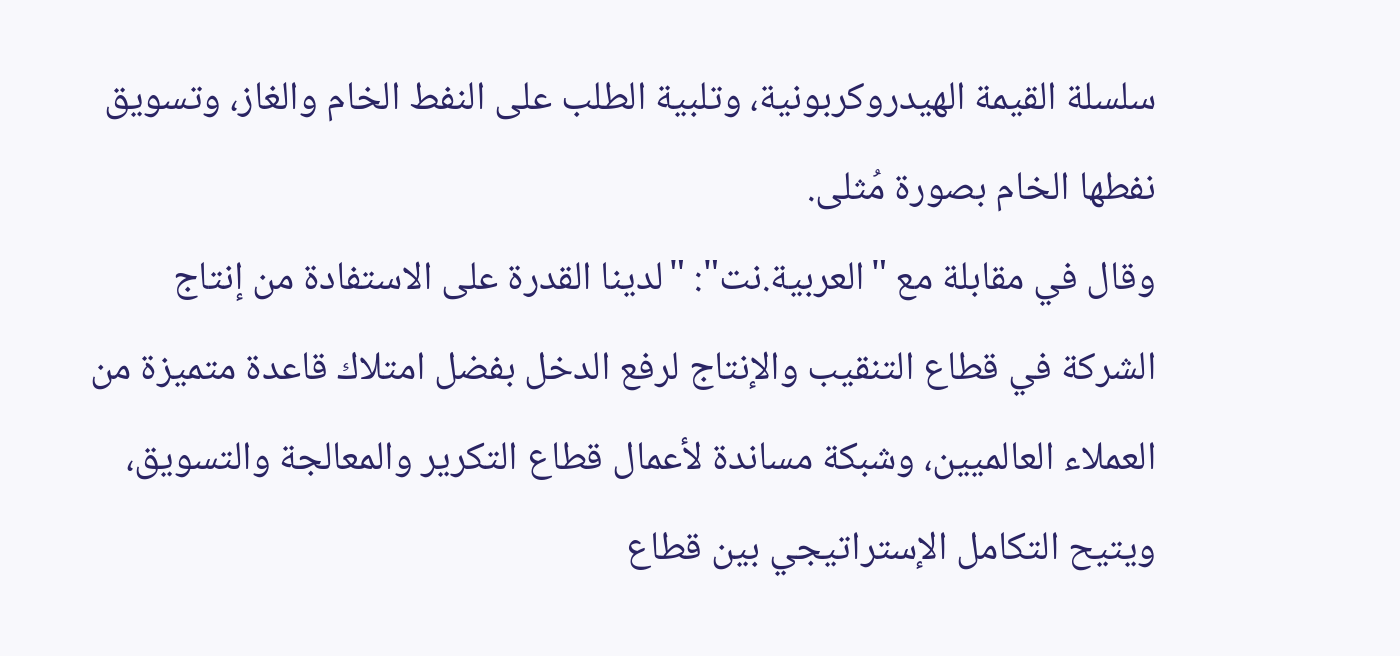سلسلة القيمة الهيدروكربونية، وتلبية الطلب على النفط الخام والغاز، وتسويق نفطها الخام بصورة مُثلى.
وقال في مقابلة مع "العربية.نت": "لدينا القدرة على الاستفادة من إنتاج الشركة في قطاع التنقيب والإنتاج لرفع الدخل بفضل امتلاك قاعدة متميزة من العملاء العالميين، وشبكة مساندة لأعمال قطاع التكرير والمعالجة والتسويق، ويتيح التكامل الإستراتيجي بين قطاع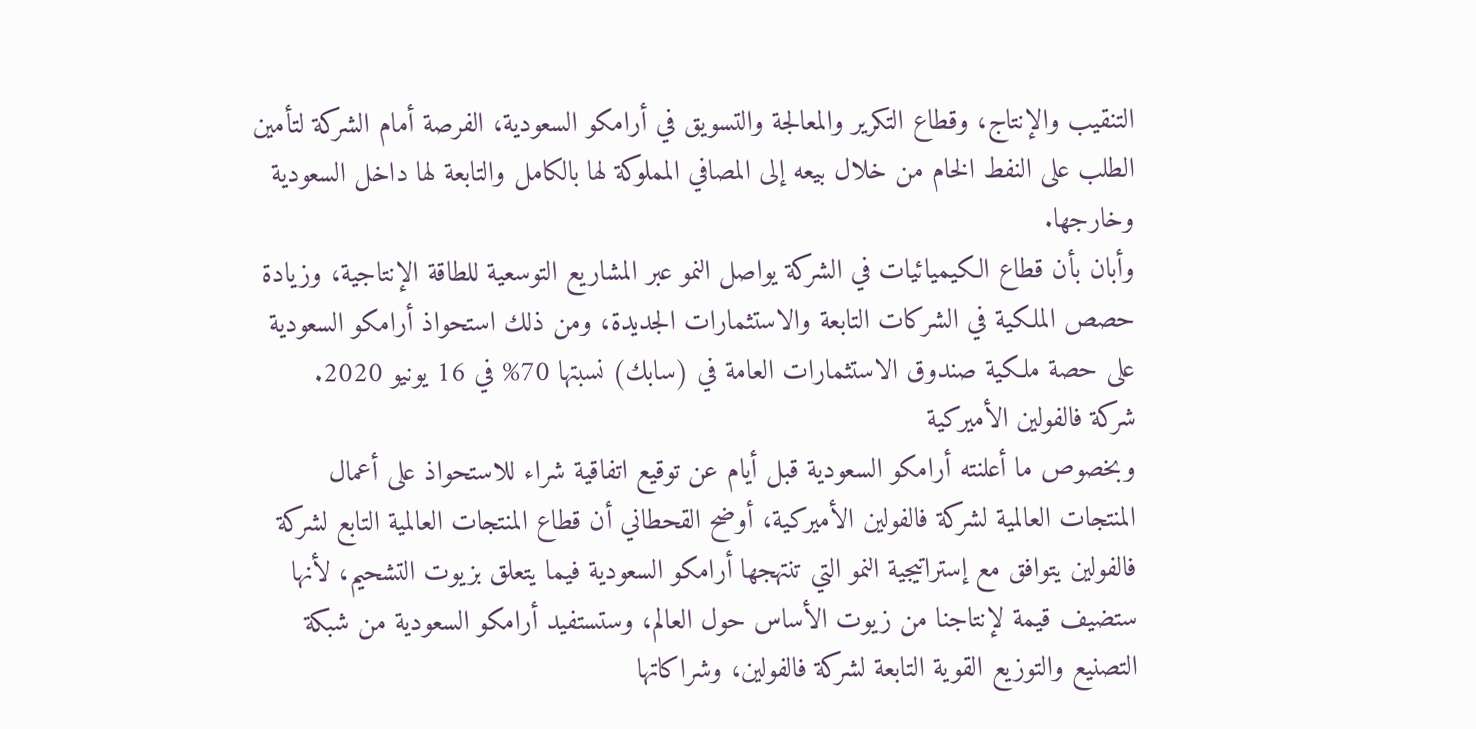التنقيب والإنتاج، وقطاع التكرير والمعالجة والتسويق في أرامكو السعودية، الفرصة أمام الشركة لتأمين الطلب على النفط الخام من خلال بيعه إلى المصافي المملوكة لها بالكامل والتابعة لها داخل السعودية وخارجها.
وأبان بأن قطاع الكيميائيات في الشركة يواصل النمو عبر المشاريع التوسعية للطاقة الإنتاجية، وزيادة حصص الملكية في الشركات التابعة والاستثمارات الجديدة، ومن ذلك استحواذ أرامكو السعودية على حصة ملكية صندوق الاستثمارات العامة في (سابك) نسبتها 70% في 16 يونيو 2020.
شركة فالفولين الأميركية
وبخصوص ما أعلنته أرامكو السعودية قبل أيام عن توقيع اتفاقية شراء للاستحواذ على أعمال المنتجات العالمية لشركة فالفولين الأميركية، أوضح القحطاني أن قطاع المنتجات العالمية التابع لشركة فالفولين يتوافق مع إستراتيجية النمو التي تنتهجها أرامكو السعودية فيما يتعلق بزيوت التشحيم، لأنها ستضيف قيمة لإنتاجنا من زيوت الأساس حول العالم، وستستفيد أرامكو السعودية من شبكة التصنيع والتوزيع القوية التابعة لشركة فالفولين، وشراكاتها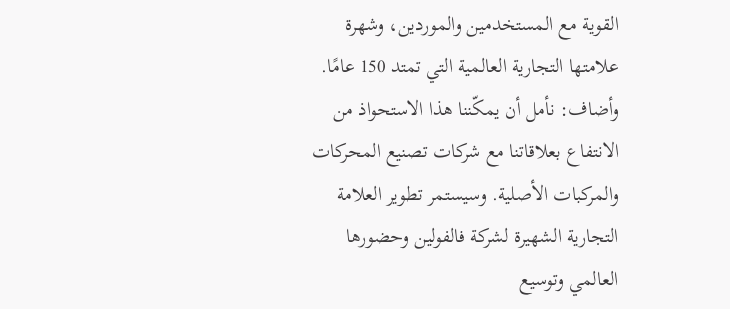القوية مع المستخدمين والموردين، وشهرة علامتها التجارية العالمية التي تمتد 150 عامًا.
وأضاف: نأمل أن يمكّننا هذا الاستحواذ من الانتفاع بعلاقاتنا مع شركات تصنيع المحركات والمركبات الأصلية. وسيستمر تطوير العلامة التجارية الشهيرة لشركة فالفولين وحضورها العالمي وتوسيع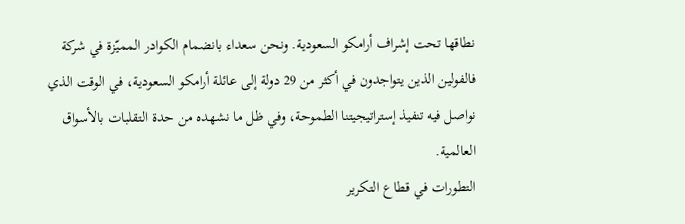نطاقها تحت إشراف أرامكو السعودية. ونحن سعداء بانضمام الكوادر المميّزة في شركة فالفولين الذين يتواجدون في أكثر من 29 دولة إلى عائلة أرامكو السعودية، في الوقت الذي نواصل فيه تنفيذ إستراتيجيتنا الطموحة، وفي ظل ما نشهده من حدة التقلبات بالأسواق العالمية.
التطورات في قطاع التكرير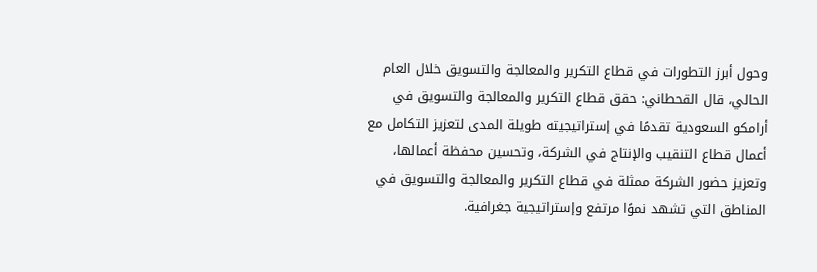وحول أبرز التطورات في قطاع التكرير والمعالجة والتسويق خلال العام الحالي، قال القحطاني: حقق قطاع التكرير والمعالجة والتسويق في أرامكو السعودية تقدمًا في إستراتيجيته طويلة المدى لتعزيز التكامل مع أعمال قطاع التنقيب والإنتاج في الشركة، وتحسين محفظة أعمالها، وتعزيز حضور الشركة ممثلة في قطاع التكرير والمعالجة والتسويق في المناطق التي تشهد نموًا مرتفع وإستراتيجية جغرافية.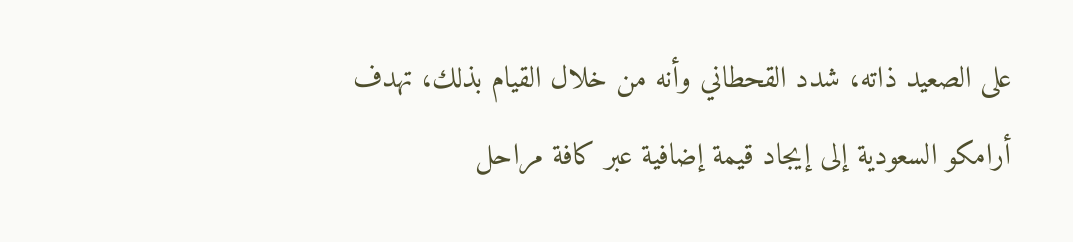على الصعيد ذاته، شدد القحطاني وأنه من خلال القيام بذلك، تهدف أرامكو السعودية إلى إيجاد قيمة إضافية عبر كافة مراحل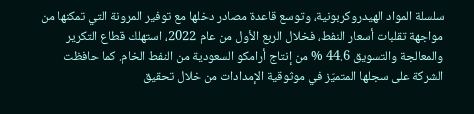سلسلة المواد الهيدروكربونية، وتوسع قاعدة مصادر دخلها مع توفير المرونة التي تمكنها من مواجهة تقلبات أسعار النفط، فخلال الربع الأول من عام 2022، استهلك قطاع التكرير والمعالجة والتسويق 44.6 % من إنتاج أرامكو السعودية من النفط الخام. كما حافظت الشركة على سجلها المتميّز في موثوقية الإمدادات من خلال تحقيق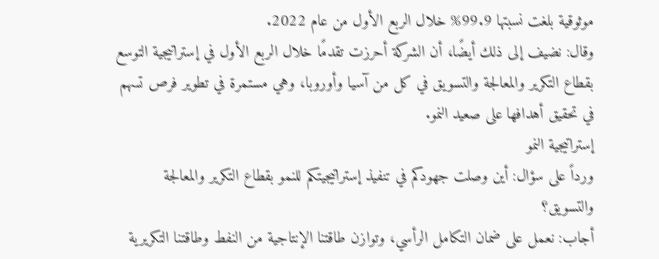موثوقية بلغت نسبتها 99.9% خلال الربع الأول من عام 2022.
وقال: نضيف إلى ذلك أيضًا، أن الشركة أحرزت تقدمًا خلال الربع الأول في إستراتيجية التوسع بقطاع التكرير والمعالجة والتسويق في كل من آسيا وأوروبا، وهي مستمرة في تطوير فرص تسهم في تحقيق أهدافها على صعيد النمو.
إستراتيجية النمو
ورداً على سؤال: أين وصلت جهودكم في تنفيذ إستراتيجيتكم للنمو بقطاع التكرير والمعالجة والتسويق؟
أجاب: نعمل على ضمان التكامل الرأسي، وتوازن طاقتنا الإنتاجية من النفط وطاقتنا التكريرية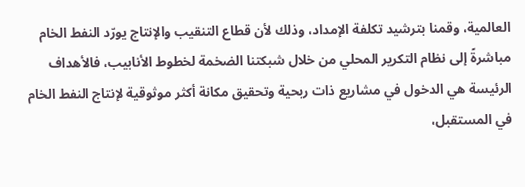العالمية، وقمنا بترشيد تكلفة الإمداد، وذلك لأن قطاع التنقيب والإنتاج يورّد النفط الخام مباشرةً إلى نظام التكرير المحلي من خلال شبكتنا الضخمة لخطوط الأنابيب، فالأهداف الرئيسة هي الدخول في مشاريع ذات ربحية وتحقيق مكانة أكثر موثوقية لإنتاج النفط الخام في المستقبل،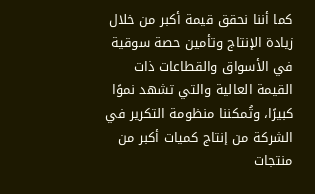كما أننا نحقق قيمة أكبر من خلال زيادة الإنتاج وتأمين حصة سوقية في الأسواق والقطاعات ذات القيمة العالية والتي تشهد نموًا كبيرًا، وتُمكننا منظومة التكرير في الشركة من إنتاج كميات أكبر من منتجات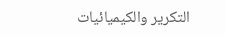التكرير والكيميائيات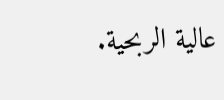عالية الربحية.